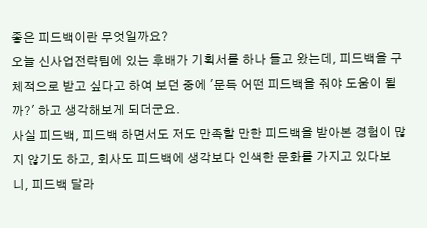좋은 피드백이란 무엇일까요?
오늘 신사업전략팀에 있는 후배가 기획서를 하나 들고 왔는데, 피드백을 구체적으로 받고 싶다고 하여 보던 중에 '문득 어떤 피드백을 줘야 도움이 될까?' 하고 생각해보게 되더군요.
사실 피드백, 피드백 하면서도 저도 만족할 만한 피드백을 받아본 경험이 많지 않기도 하고, 회사도 피드백에 생각보다 인색한 문화를 가지고 있다보니, 피드백 달라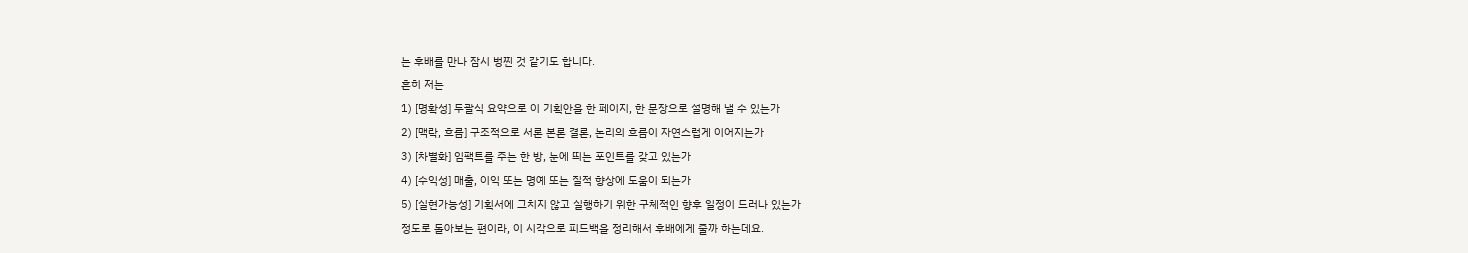는 후배를 만나 잠시 벙찐 것 같기도 합니다.
흔히 저는
1) [명확성] 두괄식 요약으로 이 기획안을 한 페이지, 한 문장으로 설명해 낼 수 있는가
2) [맥락, 흐름] 구조적으로 서론 본론 결론, 논리의 흐름이 자연스럽게 이어지는가
3) [차별화] 임팩트를 주는 한 방, 눈에 띄는 포인트를 갖고 있는가
4) [수익성] 매출, 이익 또는 명예 또는 질적 향상에 도움이 되는가
5) [실현가능성] 기획서에 그치지 않고 실행하기 위한 구체적인 향후 일정이 드러나 있는가
정도로 돌아보는 편이라, 이 시각으로 피드백을 정리해서 후배에게 줄까 하는데요.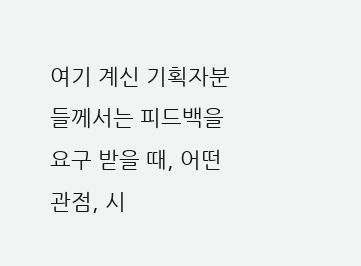여기 계신 기획자분들께서는 피드백을 요구 받을 때, 어떤 관점, 시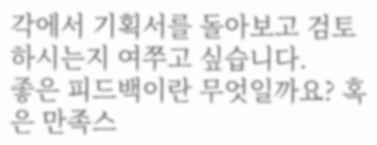각에서 기획서를 돌아보고 검토하시는지 여쭈고 싶습니다.
좋은 피드백이란 무엇일까요? 혹은 만족스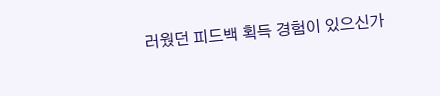러웠던 피드백 획득 경험이 있으신가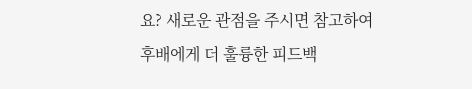요? 새로운 관점을 주시면 참고하여 후배에게 더 훌륭한 피드백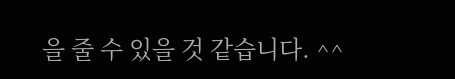을 줄 수 있을 것 같습니다. ^^